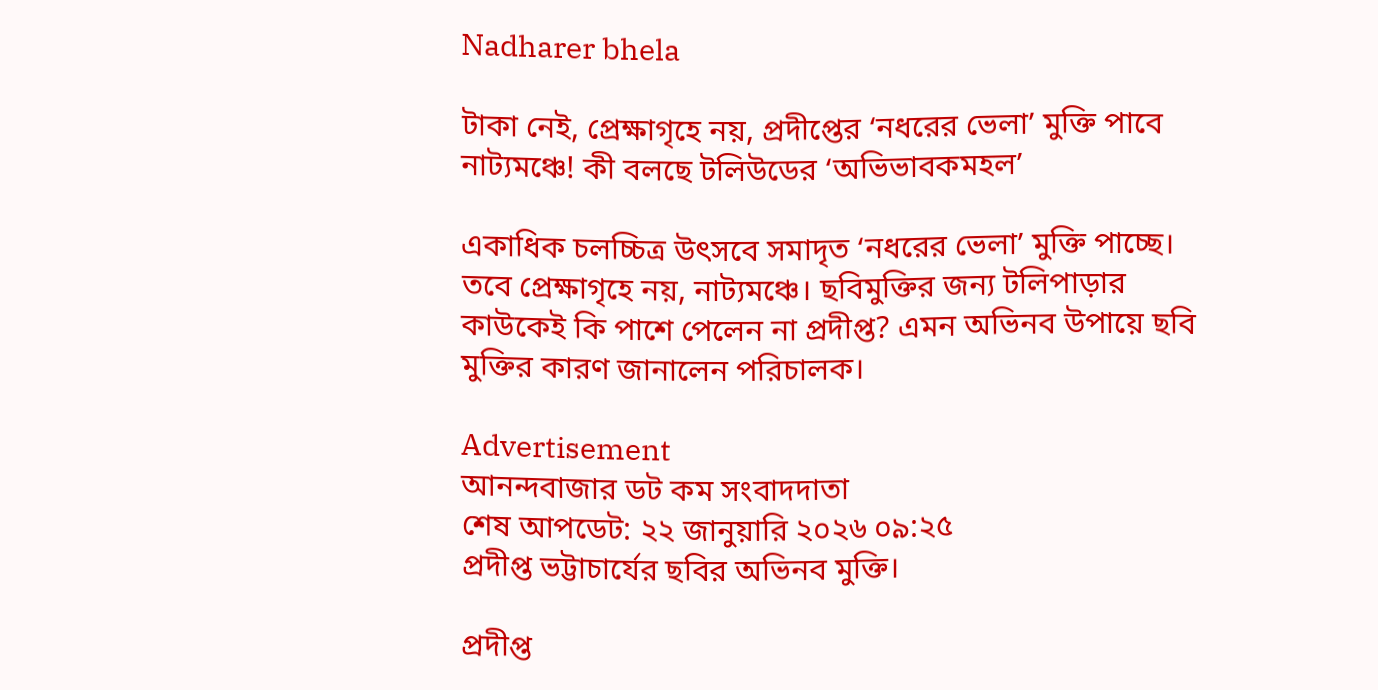Nadharer bhela

টাকা নেই, প্রেক্ষাগৃহে নয়, প্রদীপ্তের ‘নধরের ভেলা’ মুক্তি পাবে নাট্যমঞ্চে! কী বলছে টলিউডের ‘অভিভাবকমহল’

একাধিক চলচ্চিত্র উৎসবে সমাদৃত ‘নধরের ভেলা’ মুক্তি পাচ্ছে। তবে প্রেক্ষাগৃহে নয়, নাট্যমঞ্চে। ছবিমুক্তির জন্য টলিপাড়ার কাউকেই কি পাশে পেলেন না প্রদীপ্ত? এমন অভিনব উপায়ে ছবি মুক্তির কারণ জানালেন পরিচালক।

Advertisement
আনন্দবাজার ডট কম সংবাদদাতা
শেষ আপডেট: ২২ জানুয়ারি ২০২৬ ০৯:২৫
প্রদীপ্ত ভট্টাচার্যের ছবির অভিনব মুক্তি।

প্রদীপ্ত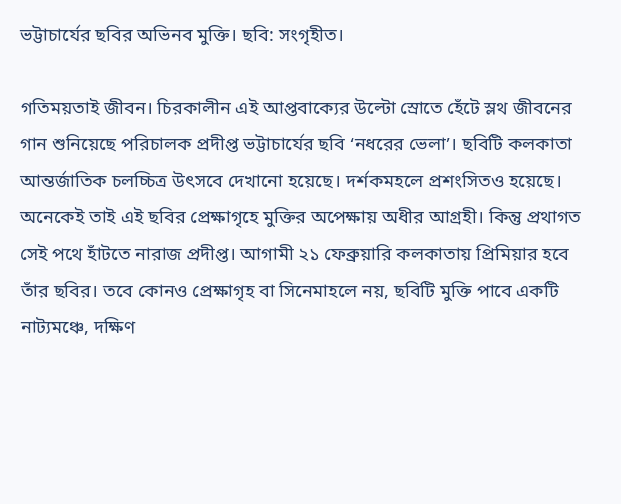ভট্টাচার্যের ছবির অভিনব মুক্তি। ছবি: সংগৃহীত।

গতিময়তাই জীবন। চিরকালীন এই আপ্তবাক্যের উল্টো স্রোতে হেঁটে স্লথ জীবনের গান শুনিয়েছে পরিচালক প্রদীপ্ত ভট্টাচার্যের ছবি ‘নধরের ভেলা’। ছবিটি কলকাতা আন্তর্জাতিক চলচ্চিত্র উৎসবে দেখানো হয়েছে। দর্শকমহলে প্রশংসিতও হয়েছে। অনেকেই তাই এই ছবির প্রেক্ষাগৃহে মুক্তির অপেক্ষায় অধীর আগ্রহী। কিন্তু প্রথাগত সেই পথে হাঁটতে নারাজ প্রদীপ্ত। আগামী ২১ ফেব্রুয়ারি কলকাতায় প্রিমিয়ার হবে তাঁর ছবির। তবে কোনও প্রেক্ষাগৃহ বা সিনেমাহলে নয়, ছবিটি মুক্তি পাবে একটি নাট্যমঞ্চে, দক্ষিণ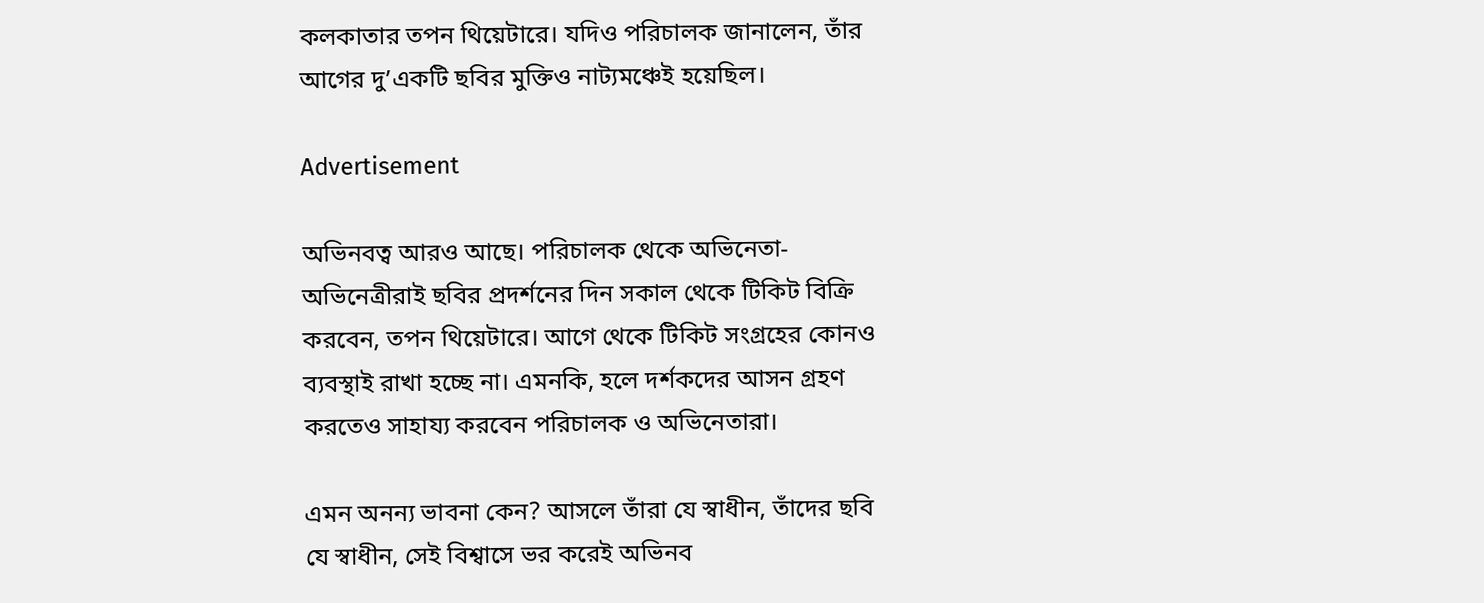কলকাতার তপন থিয়েটারে। যদিও পরিচালক জানালেন, তাঁর আগের দু’একটি ছবির মুক্তিও নাট্যমঞ্চেই হয়েছিল।

Advertisement

অভিনবত্ব আরও আছে। পরিচালক থেকে অভিনেতা-অভিনেত্রীরাই ছবির প্রদর্শনের দিন সকাল থেকে টিকিট বিক্রি করবেন, তপন থিয়েটারে। আগে থেকে টিকিট সংগ্রহের কোনও ব্যবস্থাই রাখা হচ্ছে না। এমনকি, হলে দর্শকদের আসন গ্রহণ করতেও সাহায্য করবেন পরিচালক ও অভিনেতারা।

এমন অনন্য ভাবনা কেন? আসলে তাঁরা যে স্বাধীন, তাঁদের ছবি যে স্বাধীন, সেই বিশ্বাসে ভর করেই অভিনব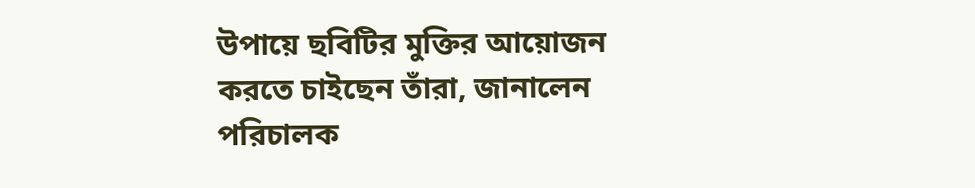উপায়ে ছবিটির মুক্তির আয়োজন করতে চাইছেন তাঁরা, জানালেন পরিচালক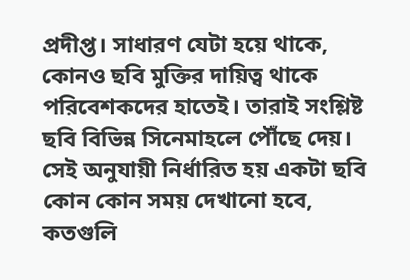প্রদীপ্ত। সাধারণ যেটা হয়ে থাকে, কোনও ছবি মুক্তির দায়িত্ব থাকে পরিবেশকদের হাতেই। তারাই সংশ্লিষ্ট ছবি বিভিন্ন সিনেমাহলে পৌঁছে দেয়। সেই অনুযায়ী নির্ধারিত হয় একটা ছবি কোন কোন সময় দেখানো হবে, কতগুলি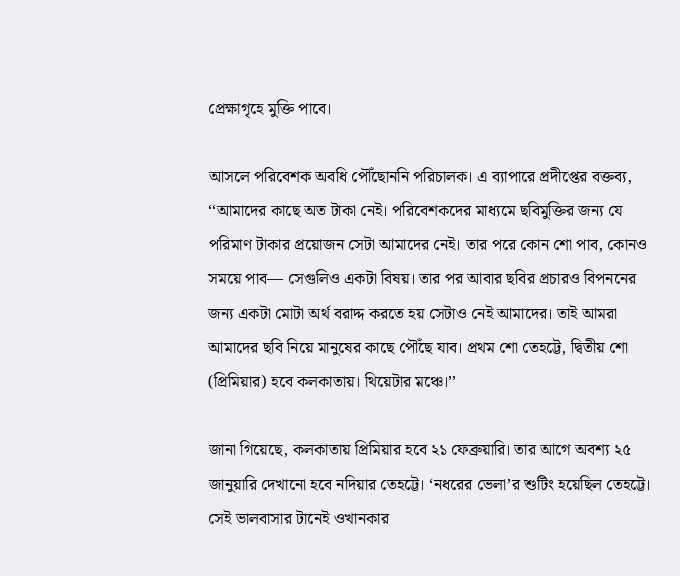প্রেক্ষাগৃহে মুক্তি পাবে।

আসলে পরিবেশক অবধি পৌঁছোননি পরিচালক। এ ব্যাপারে প্রদীপ্তের বক্তব্য, ‘‘আমাদের কাছে অত টাকা নেই। পরিবেশকদের মাধ্যমে ছবিমুক্তির জন্য যে পরিমাণ টাকার প্রয়োজন সেটা আমাদের নেই। তার পরে কোন শো পাব, কোনও সময়ে পাব— সেগুলিও একটা বিষয়। তার পর আবার ছবির প্রচারও বিপননের জন্য একটা মোটা অর্থ বরাদ্দ করতে হয় সেটাও নেই আমাদের। তাই আমরা আমাদের ছবি নিয়ে মানুষের কাছে পৌঁছে যাব। প্রথম শো তেহট্টে, দ্বিতীয় শো (প্রিমিয়ার) হবে কলকাতায়। থিয়েটার ম়ঞ্চে।’’

জানা গিয়েছে, কলকাতায় প্রিমিয়ার হবে ২১ ফেব্রুয়ারি। তার আগে অবশ্য ২৫ জানুয়ারি দেখানো হবে নদিয়ার তেহট্টে। ‘নধরের ভেলা’র শুটিং হয়েছিল তেহট্টে। সেই ভালবাসার টানেই ওখানকার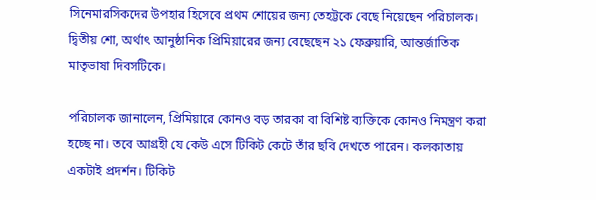সিনেমারসিকদের উপহার হিসেবে প্রথম শোয়ের জন্য তেহট্টকে বেছে নিয়েছেন পরিচালক। দ্বিতীয় শো, অর্থাৎ আনুষ্ঠানিক প্রিমিয়ারের জন্য বেছেছেন ২১ ফেব্রুয়ারি, আন্তর্জাতিক মাতৃভাষা দিবসটিকে।

পরিচালক জানালেন, প্রিমিয়ারে কোনও বড় তারকা বা বিশিষ্ট ব্যক্তিকে কোনও নিমন্ত্রণ করা হচ্ছে না। তবে আগ্রহী যে কেউ এসে টিকিট কেটে তাঁর ছবি দেখতে পারেন। কলকাতায় একটাই প্রদর্শন। টিকিট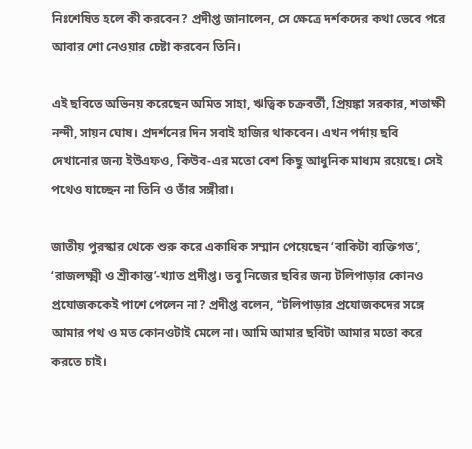নিঃশেষিত হলে কী করবেন? প্রদীপ্ত জানালেন, সে ক্ষেত্রে দর্শকদের কথা ভেবে পরে আবার শো নেওয়ার চেষ্টা করবেন তিনি।

এই ছবিতে অভিনয় করেছেন অমিত সাহা, ঋত্বিক চক্রবর্তী, প্রিয়ঙ্কা সরকার, শতাক্ষী নন্দী, সায়ন ঘোষ। প্রদর্শনের দিন সবাই হাজির থাকবেন। এখন পর্দায় ছবি দেখানোর জন্য ইউএফও, কিউব-এর মতো বেশ কিছু আধুনিক মাধ্যম রয়েছে। সেই পথেও যাচ্ছেন না তিনি ও তাঁর সঙ্গীরা।

জাতীয় পুরস্কার থেকে শুরু করে একাধিক সম্মান পেয়েছেন ‘বাকিটা ব্যক্তিগত’, ‘রাজলক্ষ্মী ও শ্রীকান্ত’-খ্যাত প্রদীপ্ত। তবু নিজের ছবির জন্য টলিপাড়ার কোনও প্রযোজককেই পাশে পেলেন না? প্রদীপ্ত বলেন, ‘‘টলিপাড়ার প্রযোজকদের সঙ্গে আমার পথ ও মত কোনওটাই মেলে না। আমি আমার ছবিটা আমার মতো করে করতে চাই।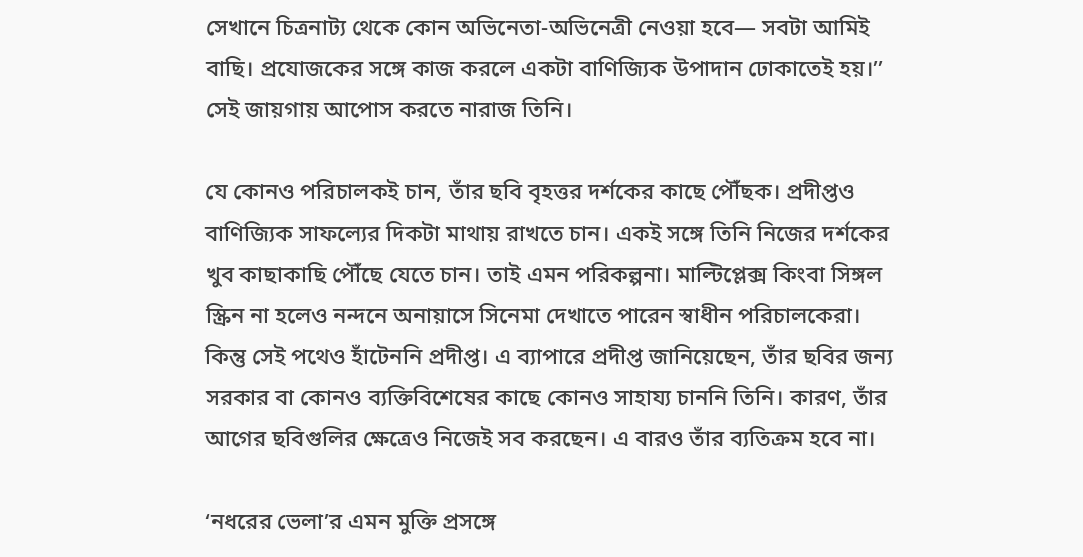সেখানে চিত্রনাট্য থেকে কোন অভিনেতা-অভিনেত্রী নেওয়া হবে— সবটা আমিই বাছি। প্রযোজকের সঙ্গে কাজ করলে একটা বাণিজ্যিক উপাদান ঢোকাতেই হয়।’’ সেই জায়গায় আপোস করতে নারাজ তিনি।

যে কোনও পরিচালকই চান, তাঁর ছবি বৃহত্তর দর্শকের কাছে পৌঁছক। প্রদীপ্তও বাণিজ্যিক সাফল্যের দিকটা মাথায় রাখতে চান। একই সঙ্গে তিনি নিজের দর্শকের খুব কাছাকাছি পৌঁছে যেতে চান। তাই এমন পরিকল্পনা। মাল্টিপ্লেক্স কিংবা সিঙ্গল স্ক্রিন না হলেও নন্দনে অনায়াসে সিনেমা দেখাতে পারেন স্বাধীন পরিচালকেরা। কিন্তু সেই পথেও হাঁটেননি প্রদীপ্ত। এ ব্যাপারে প্রদীপ্ত জানিয়েছেন, তাঁর ছবির জন্য সরকার বা কোনও ব্যক্তিবিশেষের কাছে কোনও সাহায্য চাননি তিনি। কারণ, তাঁর আগের ছবিগুলির ক্ষেত্রেও নিজেই সব করছেন। এ বারও তাঁর ব্যতিক্রম হবে না।

‘নধরের ভেলা’র এমন মুক্তি প্রসঙ্গে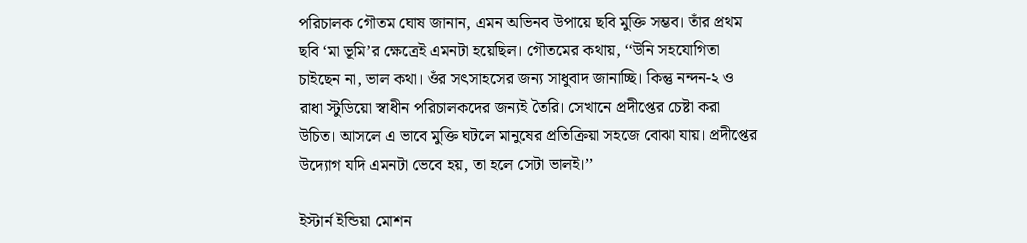পরিচালক গৌতম ঘোষ জানান, এমন অভিনব উপায়ে ছবি মুক্তি সম্ভব। তাঁর প্রথম ছবি ‘মা ভূমি’র ক্ষেত্রেই এমনটা হয়েছিল। গৌতমের কথায়, ‘‘উনি সহযোগিতা চাইছেন না, ভাল কথা। ওঁর সৎসাহসের জন্য সাধুবাদ জানাচ্ছি। কিন্তু নন্দন-২ ও রাধা স্টুডিয়ো স্বাধীন পরিচালকদের জন্যই তৈরি। সেখানে প্রদীপ্তের চেষ্টা করা উচিত। আসলে এ ভাবে মুক্তি ঘটলে মানুষের প্রতিক্রিয়া সহজে বোঝা যায়। প্রদীপ্তের উদ্যোগ যদি এমনটা ভেবে হয়, তা হলে সেটা ভালই।’’

ইস্টার্ন ইন্ডিয়া মোশন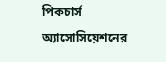পিকচার্স অ্যাসোসিয়েশনের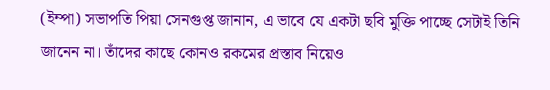(ইম্পা) সভাপতি পিয়া সেনগুপ্ত জানান, এ ভাবে যে একটা ছবি মুক্তি পাচ্ছে সেটাই তিনি জানেন না। তাঁদের কাছে কোনও রকমের প্রস্তাব নিয়েও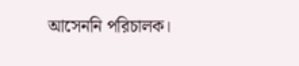আসেননি পরিচালক।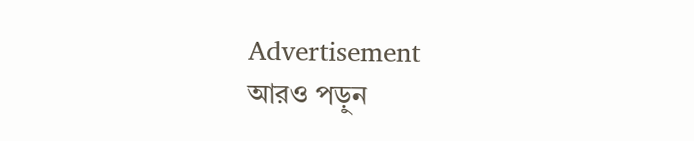Advertisement
আরও পড়ুন